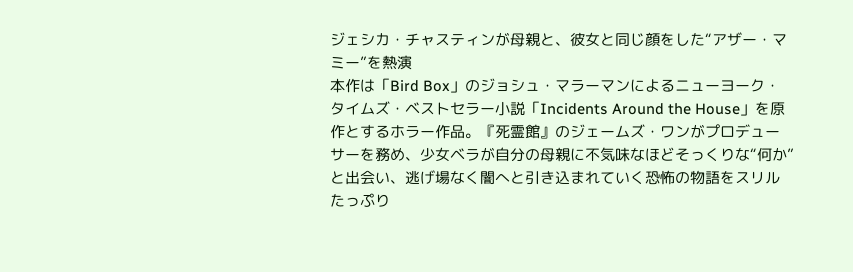ジェシカ・チャスティンが母親と、彼女と同じ顔をした“アザー・マミー”を熱演
本作は「Bird Box」のジョシュ・マラーマンによるニューヨーク・タイムズ・ベストセラー小説「Incidents Around the House」を原作とするホラー作品。『死霊館』のジェームズ・ワンがプロデューサーを務め、少女ベラが自分の母親に不気味なほどそっくりな“何か”と出会い、逃げ場なく闇へと引き込まれていく恐怖の物語をスリルたっぷり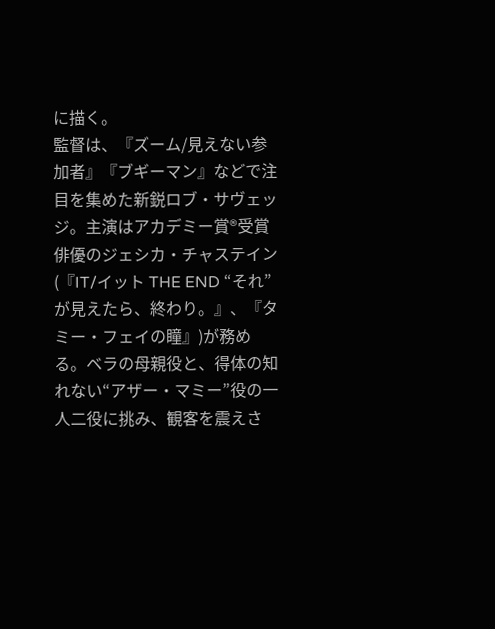に描く。
監督は、『ズーム/見えない参加者』『ブギーマン』などで注目を集めた新鋭ロブ・サヴェッジ。主演はアカデミー賞®受賞俳優のジェシカ・チャステイン(『IT/イット THE END “それ”が見えたら、終わり。』、『タミー・フェイの瞳』)が務める。ベラの母親役と、得体の知れない“アザー・マミー”役の一人二役に挑み、観客を震えさ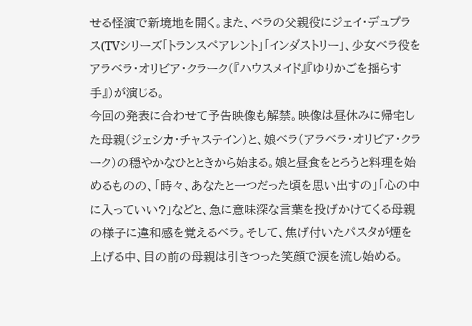せる怪演で新境地を開く。また、ベラの父親役にジェイ・デュプラス(TVシリーズ「トランスペアレント」「インダストリー」、少女ベラ役をアラベラ・オリビア・クラーク(『ハウスメイド』『ゆりかごを揺らす手』)が演じる。
今回の発表に合わせて予告映像も解禁。映像は昼休みに帰宅した母親(ジェシカ・チャステイン)と、娘ベラ(アラベラ・オリビア・クラーク)の穏やかなひとときから始まる。娘と昼食をとろうと料理を始めるものの、「時々、あなたと一つだった頃を思い出すの」「心の中に入っていい?」などと、急に意味深な言葉を投げかけてくる母親の様子に違和感を覚えるベラ。そして、焦げ付いたパスタが煙を上げる中、目の前の母親は引きつった笑顔で涙を流し始める。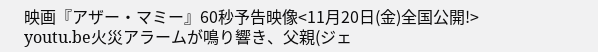映画『アザー・マミー』60秒予告映像<11月20日(金)全国公開!>
youtu.be火災アラームが鳴り響き、父親(ジェ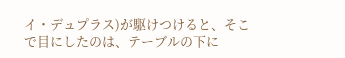イ・デュプラス)が駆けつけると、そこで目にしたのは、テーブルの下に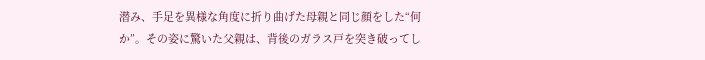潜み、手足を異様な角度に折り曲げた母親と同じ顔をした“何か”。その姿に驚いた父親は、背後のガラス戸を突き破ってし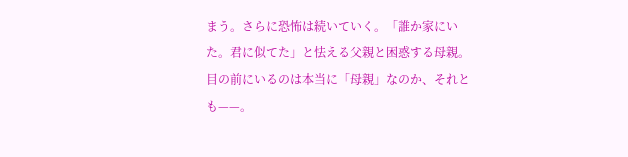まう。さらに恐怖は続いていく。「誰か家にいた。君に似てた」と怯える父親と困惑する母親。目の前にいるのは本当に「母親」なのか、それとも——。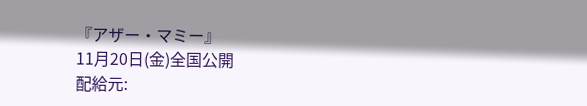『アザー・マミー』
11月20日(金)全国公開
配給元: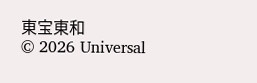東宝東和
© 2026 Universal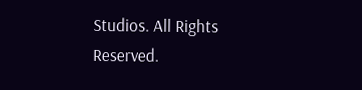Studios. All Rights Reserved.